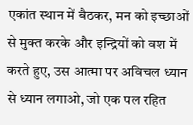एकांत स्थान में बैठकर, मन को इच्छाओं से मुक्त करके और इन्द्रियों को वश में करते हुए, उस आत्मा पर अविचल ध्यान से ध्यान लगाओ, जो एक पल रहित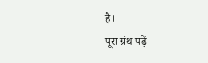है।
पूरा ग्रंथ पढ़ें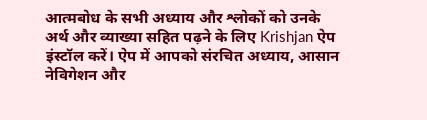आत्मबोध के सभी अध्याय और श्लोकों को उनके अर्थ और व्याख्या सहित पढ़ने के लिए Krishjan ऐप इंस्टॉल करें। ऐप में आपको संरचित अध्याय, आसान नेविगेशन और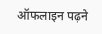ऑफलाइन पढ़ने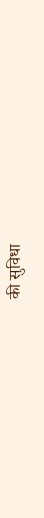की सुविधा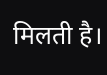मिलती है।